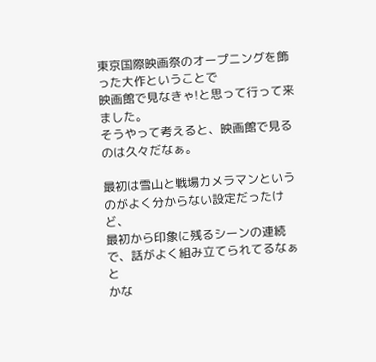東京国際映画祭のオープニングを飾った大作ということで
映画館で見なきゃ!と思って行って来ました。
そうやって考えると、映画館で見るのは久々だなぁ。

最初は雪山と戦場カメラマンというのがよく分からない設定だったけど、
最初から印象に残るシーンの連続で、話がよく組み立てられてるなぁと
かな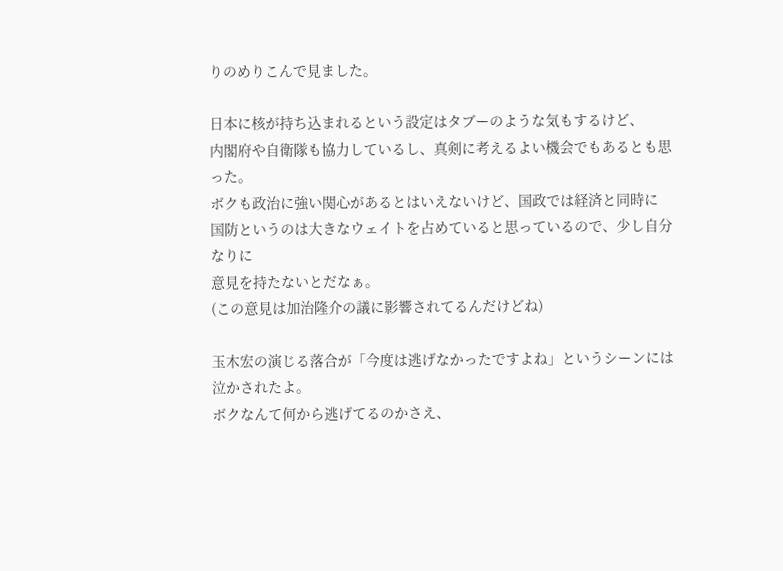りのめりこんで見ました。

日本に核が持ち込まれるという設定はタブーのような気もするけど、
内閣府や自衛隊も協力しているし、真剣に考えるよい機会でもあるとも思った。
ボクも政治に強い関心があるとはいえないけど、国政では経済と同時に
国防というのは大きなウェイトを占めていると思っているので、少し自分なりに
意見を持たないとだなぁ。
(この意見は加治隆介の議に影響されてるんだけどね)

玉木宏の演じる落合が「今度は逃げなかったですよね」というシーンには泣かされたよ。
ボクなんて何から逃げてるのかさえ、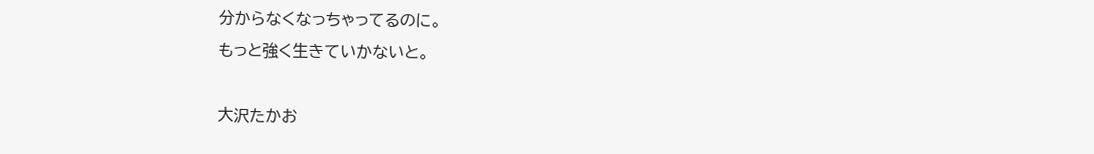分からなくなっちゃってるのに。
もっと強く生きていかないと。

大沢たかお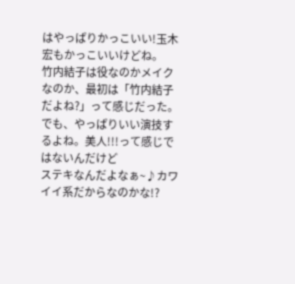はやっぱりかっこいい!玉木宏もかっこいいけどね。
竹内結子は役なのかメイクなのか、最初は「竹内結子だよね?」って感じだった。
でも、やっぱりいい演技するよね。美人!!!って感じではないんだけど
ステキなんだよなぁ~♪カワイイ系だからなのかな!?